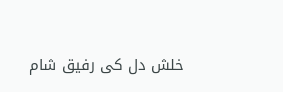خلش دل کی رفیق شام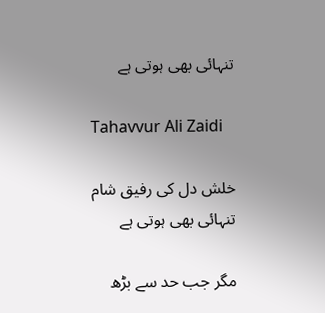تنہائی بھی ہوتی ہے

Tahavvur Ali Zaidi

خلش دل کی رفیق شام تنہائی بھی ہوتی ہے

مگر جب حد سے بڑھ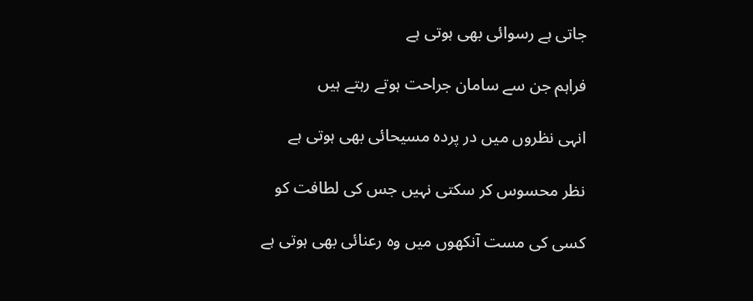جاتی ہے رسوائی بھی ہوتی ہے

فراہم جن سے سامان جراحت ہوتے رہتے ہیں

انہی نظروں میں در پردہ مسیحائی بھی ہوتی ہے

نظر محسوس کر سکتی نہیں جس کی لطافت کو

کسی کی مست آنکھوں میں وہ رعنائی بھی ہوتی ہے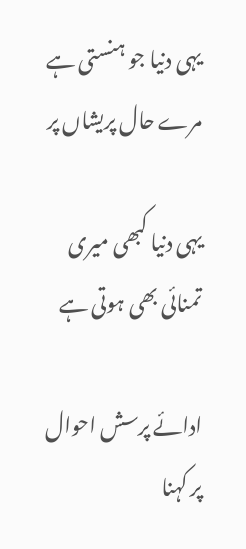یہی دنیا جو ہنستی ہے مرے حال پریشاں پر

یہی دنیا کبھی میری تمنائی بھی ہوتی ہے

ادائے پرسش احوال پر کہنا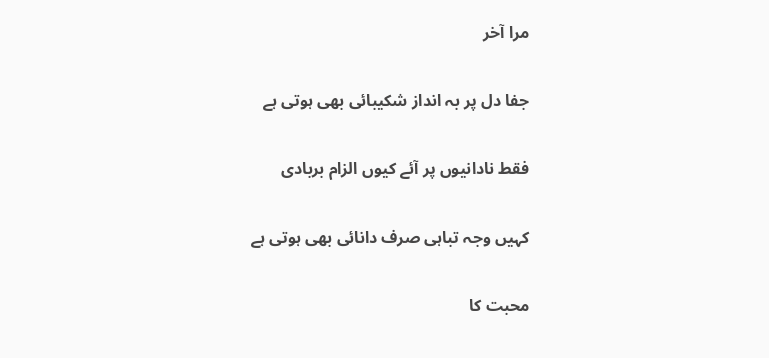مرا آخر

جفا دل پر بہ انداز شکیبائی بھی ہوتی ہے

فقط نادانیوں پر آئے کیوں الزام بربادی

کہیں وجہ تباہی صرف دانائی بھی ہوتی ہے

محبت کا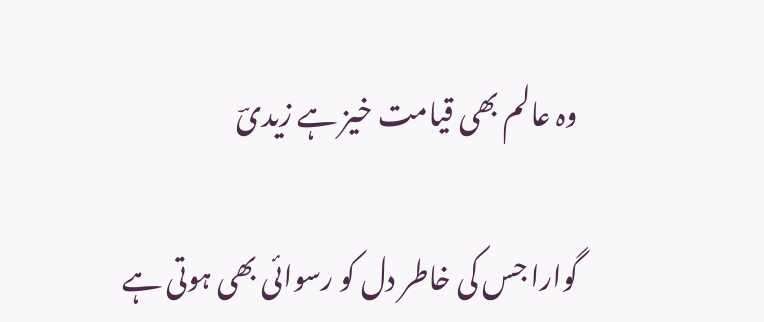وہ عالم بھی قیامت خیز ہے زیدیؔ

گوارا جس کی خاطر دل کو رسوائی بھی ہوتی ہے